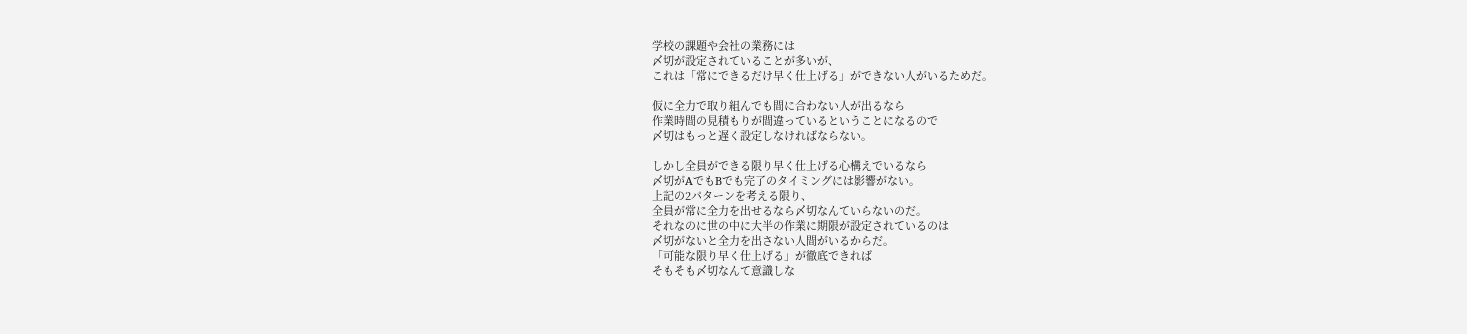学校の課題や会社の業務には
〆切が設定されていることが多いが、
これは「常にできるだけ早く仕上げる」ができない人がいるためだ。

仮に全力で取り組んでも間に合わない人が出るなら
作業時間の見積もりが間違っているということになるので
〆切はもっと遅く設定しなければならない。

しかし全員ができる限り早く仕上げる心構えでいるなら
〆切がAでもBでも完了のタイミングには影響がない。
上記の2パターンを考える限り、
全員が常に全力を出せるなら〆切なんていらないのだ。
それなのに世の中に大半の作業に期限が設定されているのは
〆切がないと全力を出さない人間がいるからだ。
「可能な限り早く仕上げる」が徹底できれば
そもそも〆切なんて意識しな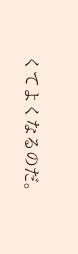くてよくなるのだ。